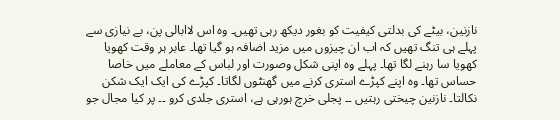نازنین، بیٹے کی بدلتی کیفیت کو بغور دیکھ رہی تھیں۔ وہ اس لاابالی پن، بے نیازی سے پہلے ہی تنگ تھیں کہ اب ان چیزوں میں مزید اضافہ ہو گیا تھا۔ عابر ہر وقت کھویا کھویا سا رہنے لگا تھا۔ پہلے وہ اپنی شکل وصورت اور لباس کے معاملے میں خاصا حساس تھا۔ وہ اپنے کپڑے استری کرنے میں گھنٹوں لگاتا۔ کپڑے کی ایک ایک شکن نکالتا۔ نازنین چیختی رہتیں ۔۔ پجلی خرچ ہورہی ہے، استری جلدی کرو ۔۔ پر کیا مجال جو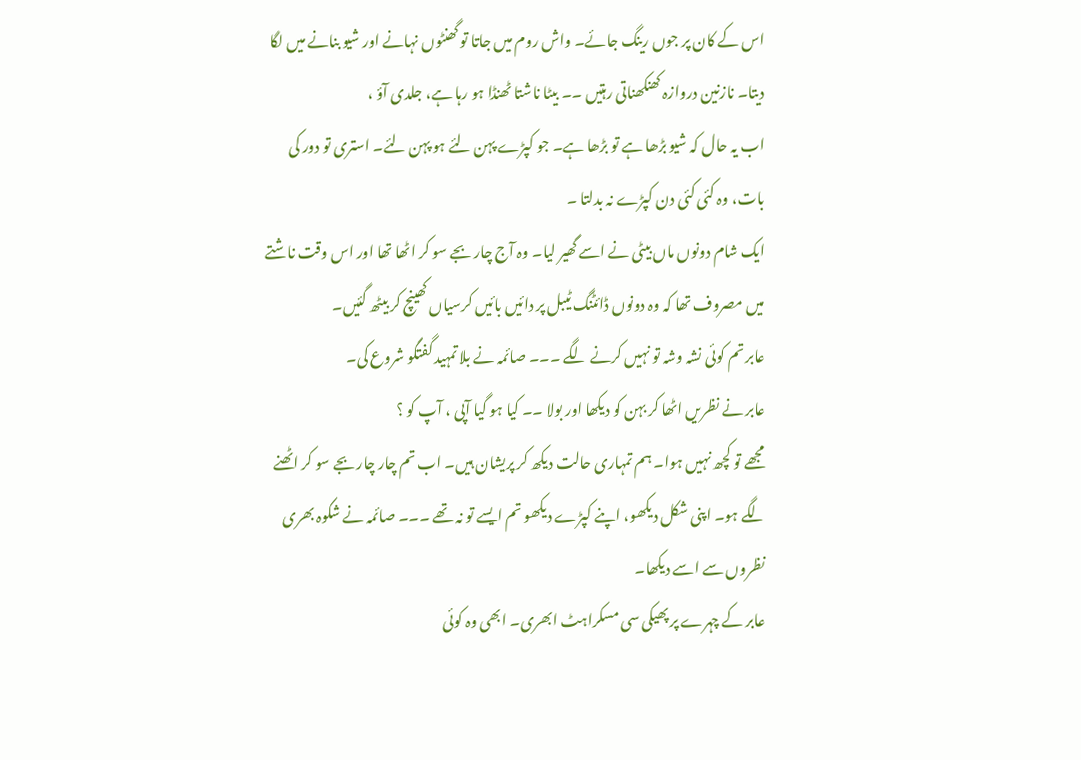اس کے کان پر جوں رینگ جائے۔ واش روم میں جاتا تو گھنٹوں نہانے اور شیو بنانے میں لگا دیتا۔ نازنین دروازہ کھنکھناتی رہتیں ۔۔ بیٹا ناشتا ٹھنڈا ہو رہا ہے، جلدی آؤ ،
اب یہ حال کہ شیو بڑھا ہے تو بڑھا ہے۔ جو کپڑے پہن لئے ہو پہن لئے۔ استری تو دور کی بات، وہ کئی کئی دن کپڑے نہ بدلتا ۔
ایک شام دونوں ماں بیٹی نے اسے گھیر لیا۔ وہ آج چار بجے سو کر اٹھا تھا اور اس وقت ناشتے میں مصروف تھا کہ وہ دونوں ڈائٹنگ ٹیبل پر دائیں بائیں کرسیاں کھینچ کر بیٹھ گئیں۔
عابر تم کوئی نشہ وشہ تو نہیں کرنے لگے ۔۔۔ صائمہ نے بلا تمہید گفتگو شروع کی۔
عابر نے نظریں اٹھا کر بہن کو دیکھا اور بولا ۔۔ کیا ہو گیا آپی ، آپ کو ؟
مجھے تو کچھ نہیں ہوا۔ ہم تمہاری حالت دیکھ کر پریشان ہیں۔ اب تم چار چار بجے سو کر اٹھنے لگے ہو۔ اپنی شکل دیکھو، اپنے کپڑے دیکھو تم ایسے تو نہ تھے ۔۔۔ صائمہ نے شکوہ بھری نظروں سے اسے دیکھا۔
عابر کے چہرے پر پھیکی سی مسکراہٹ ابھری۔ ابھی وہ کوئی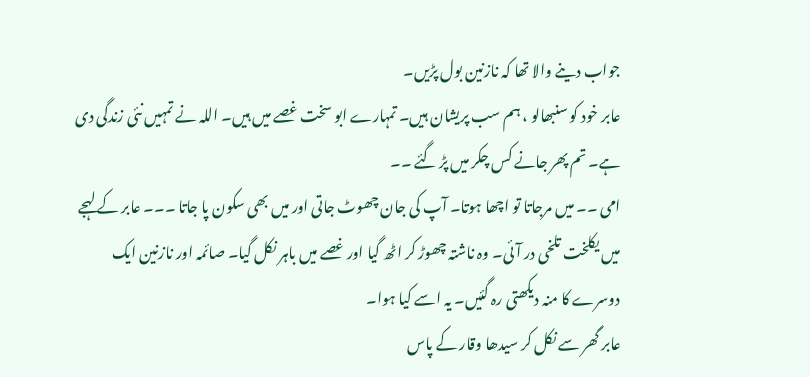جواب دینے والا تھا کہ نازنین بول پڑیں۔
عابر خود کو سنبھالو ، ہم سب پریشان ہیں۔ تمہارے ابو سخت غصے میں ہیں۔ اللہ نے تمہیں نئی زندگی دی ہے۔ تم پھر جانے کس چکر میں پڑ گئے ۔۔
امی ۔۔ میں مرجاتا تو اچھا ہوتا۔ آپ کی جان چھوٹ جاتی اور میں بھی سکون پا جاتا ۔۔۔ عابر کے لہجے میں یکلخت تلخی در آئی۔ وہ ناشتہ چھوڑ کر اٹھ گیا اور غصے میں باہر نکل گیا۔ صائمہ اور نازنین ایک دوسرے کا منہ دیکھتی رہ گئیں۔ یہ اسے کیا ہوا۔
عابر گھر سے نکل کر سیدھا وقار کے پاس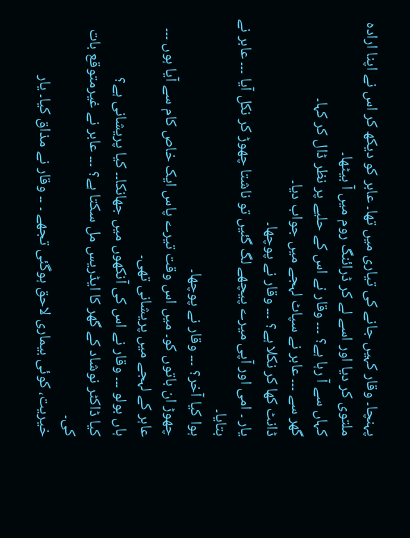پہنچا۔ وقار کہیں جانے کی تیاری میں تھا۔ عابر کو دیکھ کر اس نے اپنا ارادہ ملتوی کر دیا اور اسے لے کر ڈرائنگ روم میں آ بیٹھا۔
کہاں سے آ رہا ہے؟ ۔۔۔ وقار نے اس کے حلیے پر نظر ڈال کر کہا۔
گھر سے ۔۔۔ عابر نے سپاٹ لہجے میں جواب دیا۔
ڈانٹ کھا کر نکلا ہے؟ ۔۔۔ وقار نے پوچھا۔
یار ۔ امی اور آپی میرے پیچھے لگ گئیں تو ناشتا چھوڑ کر نکل آیا ۔۔۔ عابر نے بتایا۔
ہوا کیا آخر؟ ۔۔۔ وقار نے پوچھا۔
چھوڑ ان باتوں کو۔ میں اس وقت تیرے پاس ایک خاص کام سے آیا ہوں ۔۔۔ عاہر کے لہجے میں پریشانی تھی۔
ہاں بولو ۔۔۔ وقار نے اس کی آنکھوں میں جھانکا۔۔ کیا پریشانی ہے؟
کیا ڈاکٹر نوشاد کے گھر کا ایڈریس مل سکتا ہے؟ ۔۔۔ عابر نے غیرمتوقع بات کی۔
خیریت، کوئی بیماری لاحق ہوگئی تجھے ۔ ۔۔ وقار نے مذاق کیا۔ یار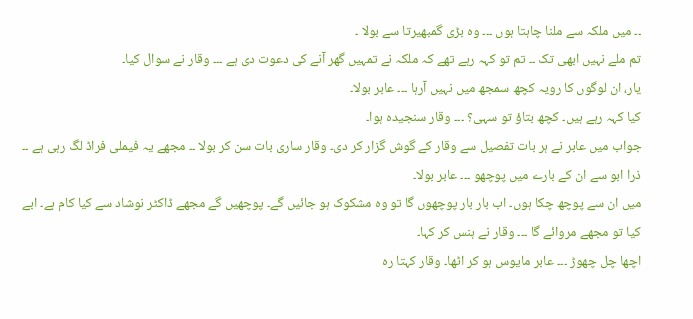۔۔ میں ملکہ سے ملنا چاہتا ہوں ۔۔۔ وہ بڑی گمبھیرتا سے بولا ۔
تم ملے نہیں ابھی تک ۔۔ تم تو کہہ رہے تھے کہ ملکہ نے تمہیں گھر آنے کی دعوت دی ہے ۔۔۔ وقار نے سوال کیا۔
یار، ان لوگوں کا رویہ کچھ سمجھ میں نہیں آرہا ۔۔۔ عابر بولا۔
کیا کہہ رہے ہیں۔ کچھ بتاؤ تو سہی؟ ۔۔۔ وقار سنجیدہ ہوا۔
جواب میں عابر نے ہر بات تفصیل سے وقار کے گوش گزار کر دی۔ وقار ساری بات سن کر بولا ۔۔ مجھے یہ فیملی فراڈ لگ رہی ہے ۔۔
ذرا ابو سے ان کے بارے میں پوچھو ۔۔۔ عابر بولا۔
میں ان سے پوچھ چکا ہوں۔ اب بار بار پوچھوں گا تو وہ مشکوک ہو جائیں گے۔ پوچھیں گے مجھے ڈاکٹر نوشاد سے کیا کام ہے۔ ابے کیا تو مجھے مروائے گا ۔۔۔ وقار نے ہنس کر کہا۔
اچھا چل چھوڑ ۔۔۔ عابر مایوس ہو کر اٹھا۔ وقار کہتا رہ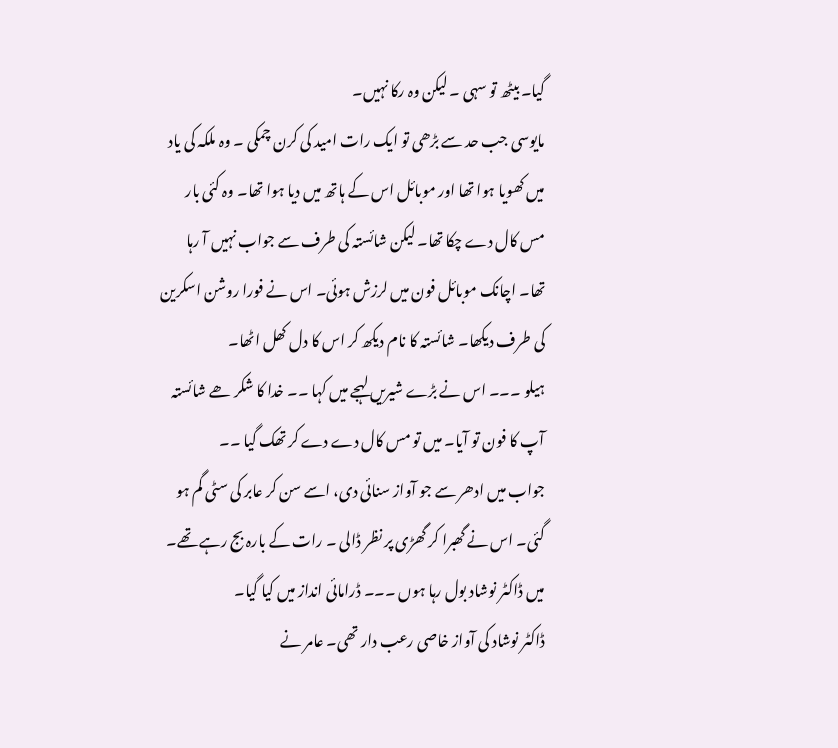گیا۔ بیٹھ تو سہی ۔ لیکن وہ رکا نہیں۔
مایوسی جب حد سے بڑھی تو ایک رات امید کی کرن چمکی ۔ وہ ملکہ کی یاد میں کھویا ہوا تھا اور موبائل اس کے ہاتھ میں دیا ہوا تھا۔ وہ کئی بار مس کال دے چکا تھا۔ لیکن شائستہ کی طرف سے جواب نہیں آ رہا تھا۔ اچانک موبائل فون میں لرزش ہوئی۔ اس نے فورا روشن اسکرین کی طرف دیکھا۔ شائستہ کا نام دیکھ کر اس کا دل کھل اٹھا۔
ہیلو ۔۔۔ اس نے بڑے شیریں لہجے میں کہا ۔۔ خدا کا شکر ھے شائستہ آپ کا فون تو آیا۔ میں تو مس کال دے دے کر تھک گیا ۔۔
جواب میں ادھر سے جو آواز سنائی دی، اسے سن کر عابر کی سٹی گم ہو گئی۔ اس نے گھبرا کر گھڑی پر نظر ڈالی ۔ رات کے بارہ بج رہے تھے۔
میں ڈاکٹر نوشاد بول رہا ہوں ۔۔۔ ڈرامائی انداز میں کیا گیا۔
ڈاکٹر نوشاد کی آواز خاصی رعب دار تھی۔ عامر نے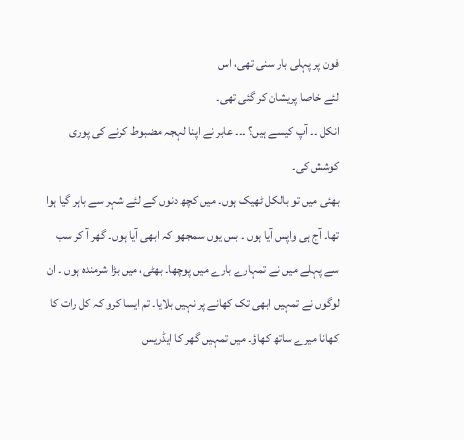فون پر پہلی بار سنی تھی، اس
لئے خاصا پریشان کر گئی تھی۔
انکل ۔۔ آپ کیسے ہیں؟ ۔۔۔ عابر نے اپنا لہجہ مضبوط کرنے کی پوری کوشش کی۔
بھئی میں تو بالکل ٹھیک ہوں۔ میں کچھ دنوں کے لئے شہر سے باہر گیا ہوا تھا۔ آج ہی واپس آیا ہوں ۔ بس یوں سمجھو کہ ابھی آیا ہوں۔ گھر آ کر سب سے پہلے میں نے تمہارے بارے میں پوچھا۔ بھٹی، میں بڑا شرمندہ ہوں ۔ ان لوگوں نے تمہیں ابھی تک کھانے پر نہیں بلایا۔ تم ایسا کرو کہ کل رات کا کھانا میرے ساتھ کھاؤ۔ میں تمہیں گھر کا ایڈریس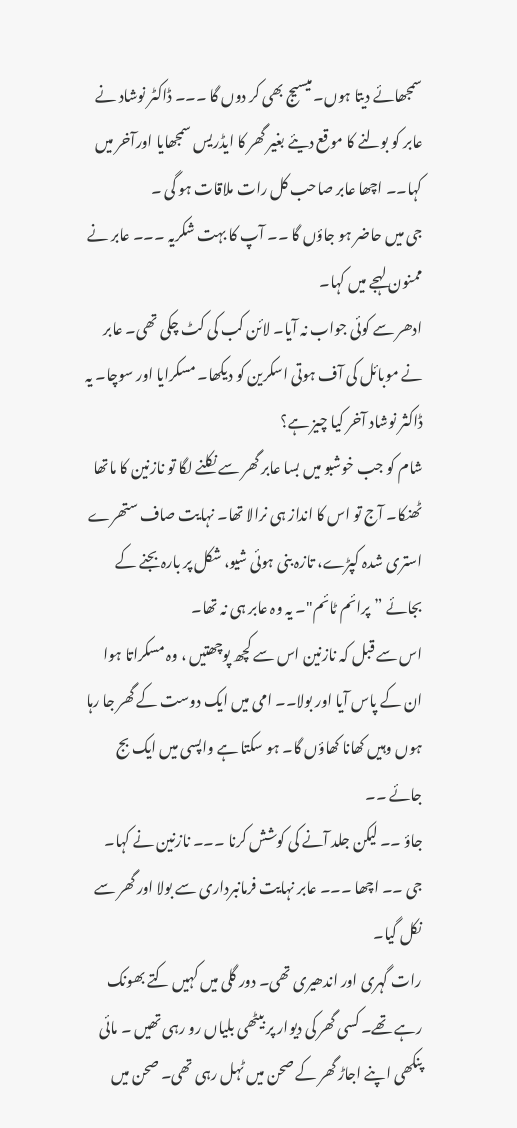سمجھائے دیتا ہوں۔ میسیج بھی کر دوں گا ۔۔۔ ڈاکٹر نوشاد نے عابر کو بولنے کا موقع دیئے بغیر گھر کا ایڈریس سمجھایا اورآخر میں کہا۔۔ اچھا عابر صاحب کل رات ملاقات ہو گی ۔
جی میں حاضر ہو جاؤں گا ۔۔ آپ کا بہت شکریہ ۔۔۔ عابر نے ممنون لہجے میں کہا۔
ادھر سے کوئی جواب نہ آیا۔ لائن کب کی کٹ چکی تھی۔ عابر نے موبائل کی آف ہوتی اسکرین کو دیکھا۔ مسکرایا اور سوچا۔ یہ ڈاکثر نوشاد آخر کیا چیز ہے؟
شام کو جب خوشبو میں بسا عابر گھر سے نکلنے لگا تو نازنین کا ماتھا ٹھنکا۔ آج تو اس کا انداز ہی نرالا تھا۔ نہایت صاف ستھرے استری شدہ کپڑے، تازہ بنی ہوئی شیو، شکل پر بارہ بجنے کے بجائے ”پرائم ٹائم"۔ یہ وہ عابر ہی نہ تھا۔
اس سے قبل کہ نازنین اس سے کچھ پوچھتیں ، وہ مسکراتا ہوا ان کے پاس آیا اور بولا۔۔ امی میں ایک دوست کے گھر جا رہا ہوں وہیں کھانا کھاؤں گا۔ ہو سکتا ہے واپسی میں ایک بج جائے ۔۔
جاؤ ۔۔ لیکن جلد آنے کی کوشش کرنا ۔۔۔ نازنین نے کہا۔
جی ۔۔ اچھا ۔۔۔ عابر نہایت فرمانبرداری سے بولا اور گھر سے نکل گیا۔
رات گہری اور اندھیری تھی۔ دور گلی میں کہیں کتے بھونک رہے تھے۔ کسی گھر کی دیوار پر بیٹھی بلیاں رو رہی تھیں ۔ مائی پنکھی اپنے اجاڑ گھر کے صحن میں ٹہل رہی تھی۔ صحن میں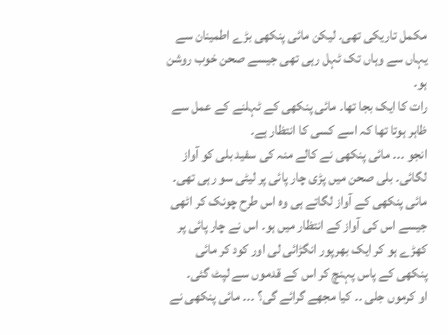مکمل تاریکی تھی۔ لیکن مائی پنکھی بڑے اطمینان سے یہاں سے وہاں تک ٹہل رہی تھی جیسے صحن خوب روشن ہو۔
رات کا ایک بجا تھا۔ مائی پنکھی کے ٹہلنے کے عمل سے ظاہر ہوتا تھا کہ اسے کسی کا انتظار ہے۔
انجو ۔۔۔ مائی پنکھی نے کالے منہ کی سفید بلی کو آواز لگائی۔ بلی صحن میں پڑی چار پائی پر لیٹی سو رہی تھی۔ مائی پنکھی کے آواز لگاتے ہی وہ اس طرح چونک کر اٹھی جیسے اس کی آواز کے انتظار میں ہو۔ اس نے چار پائی پر کھڑے ہو کر ایک بھرپور انگڑائی لی اور کود کر مائی پنکھی کے پاس پہنچ کر اس کے قدموں سے لپٹ گئی۔
او کرموں جلی ۔۔ کیا مجھے گرائے گی؟ ۔۔۔ مائی پنکھی نے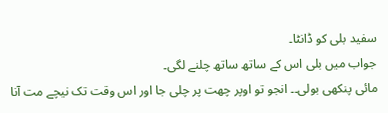سفید بلی کو ڈانٹا۔
جواب میں بلی اس کے ساتھ ساتھ چلنے لگی۔
مائی پنکھی بولی۔۔ انجو تو اوپر چھت پر چلی جا اور اس وقت تک نیچے مت آنا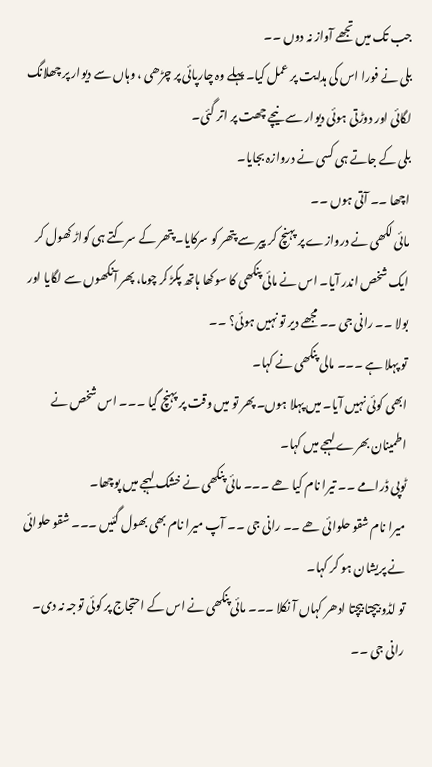جب تک میں تجھے آواز نہ دوں ۔۔
بلی نے فورا اس کی ہدایت پر عمل کیا۔ پہلے وہ چارپائی پر چڑھی ، وہاں سے دیوار پر چھلانگ لگائی اور دوڑتی ہوئی دیوار سے نیچے چھت پر اتر گئی۔
بلی کے جاتے ہی کسی نے دروازہ بجایا۔
اچھا ۔۔ آتی ہوں ۔۔
مائی لکھی نے دروازے پر پہنچ کر پیر سے پتھر کو سرکایا۔ پتھر کے سرکتے ہی کواڑ کھول کر ایک شخص اندر آیا۔ اس نے مائی پنکھی کا سوکھا ہاتھ پکڑ کر چوما، پھر آنکھوں سے لگایا اور بولا ۔۔ رانی جی ۔۔ مجھے دیر تو نہیں ہوئی؟ ۔۔
تو پہلا ہے ۔۔۔ مالی پنکھی نے کہا۔
ابھی کوئی نہیں آیا۔ میں پہلا ہوں۔ پھر تو میں وقت پر پہنچ گیا ۔۔۔ اس شخص نے اطمینان بھرے لہجے میں کہا۔
ٹوپی ڈرامے ۔۔ تیرا نام کیا ھے ۔۔۔ مائی پنکھی نے خشک لہجے میں پوچھا۔
میرا نام شقو حلوائی ھے ۔۔ رانی جی ۔۔ آپ میرا نام بھی بھول گئیں ۔۔۔ شقو حلوائی نے پریشان ہو کر کہا۔
تو لڈو بیچتا بیچتا ادھر کہاں آ نکلا ۔۔۔ مائی پنکھی نے اس کے احتجاج پر کوئی توجہ نہ دی۔
رانی جی ۔۔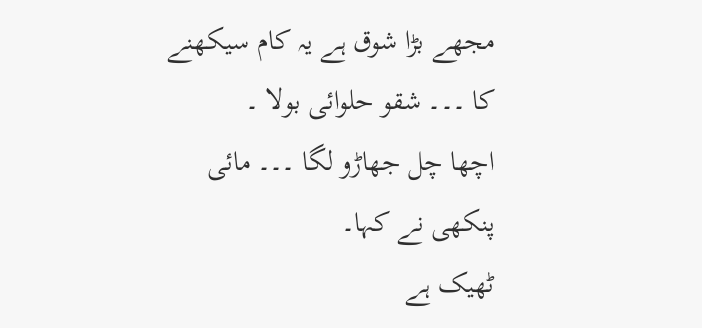مجھے بڑا شوق ہے یہ کام سیکھنے کا ۔۔۔ شقو حلوائی بولا ۔
اچھا چل جھاڑو لگا ۔۔۔ مائی پنکھی نے کہا۔
ٹھیک ہے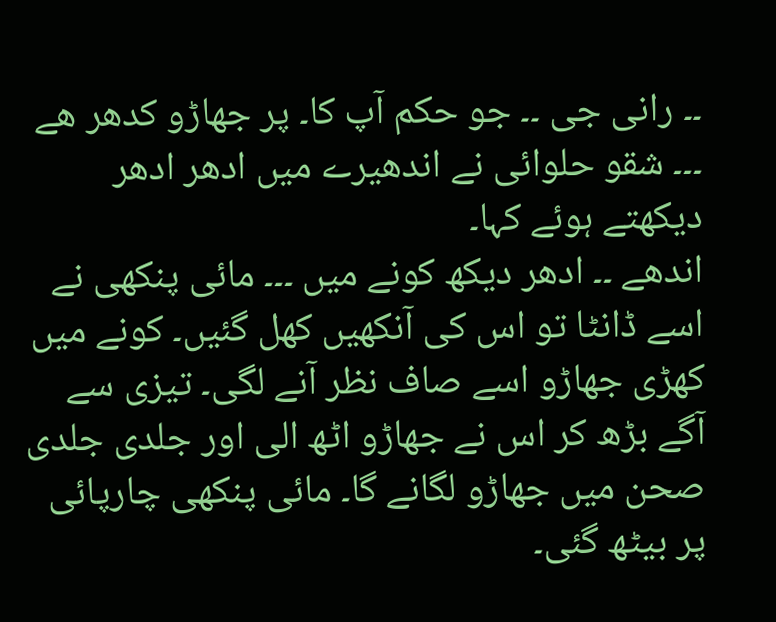۔۔ رانی جی ۔۔ جو حکم آپ کا۔ پر جھاڑو کدھر ھے ۔۔۔ شقو حلوائی نے اندھیرے میں ادھر ادھر دیکھتے ہوئے کہا۔
اندھے ۔۔ ادھر دیکھ کونے میں ۔۔۔ مائی پنکھی نے اسے ڈانٹا تو اس کی آنکھیں کھل گئیں۔ کونے میں کھڑی جھاڑو اسے صاف نظر آنے لگی۔ تیزی سے آگے بڑھ کر اس نے جھاڑو اٹھ الی اور جلدی جلدی صحن میں جھاڑو لگانے گا۔ مائی پنکھی چارپائی پر بیٹھ گئی۔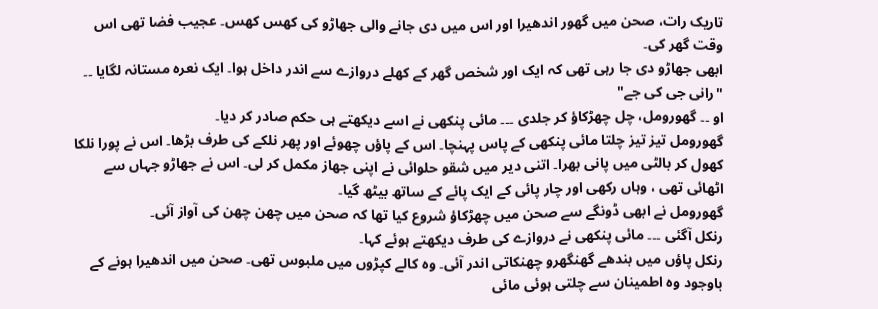تاریک رات، صحن میں گھور اندھیرا اور اس میں دی جانے والی جھاڑو کی کھس کھس۔ عجیب فضا تھی اس وقت گھر کی۔
ابھی جھاڑو دی جا رہی تھی کہ ایک اور شخص گھر کے کھلے دروازے سے اندر داخل ہوا۔ ایک نعرہ مستانہ لگایا ۔۔
"رانی جی کی جے"
او ۔۔ گھورومل، چل چھڑکاؤ کر جلدی ۔۔۔ مائی پنکھی نے اسے دیکھتے ہی حکم صادر کر دیا۔
گھورومل تیز تیز چلتا مائی پنکھی کے پاس پہنچا۔ اس کے پاؤں چھوئے اور پھر نلکے کی طرف بڑھا۔ اس نے پورا نلکا کھول کر بالٹی میں پانی بھرا۔ اتنی دیر میں شقو حلوائی نے اپنی جھاز مکمل کر لی۔ اس نے جھاڑو جہاں سے اٹھائی تھی ، وہاں رکھی اور چار پائی کے ایک پائے کے ساتھ بیٹھ گیا۔
گھورومل نے ابھی ڈونگے سے صحن میں چھڑکاؤ شروع کیا تھا کہ صحن میں چھن چھن کی آواز آئی۔
رنکل آگئی ۔۔۔ مائی پنکھی نے دروازے کی طرف دیکھتے ہوئے کہا۔
رنکل پاؤں میں بندھے گھنگھرو چھنکاتی اندر آئی۔ وہ کالے کپڑوں میں ملبوس تھی۔ صحن میں اندھیرا ہونے کے باوجود وہ اطمینان سے چلتی ہوئی مائی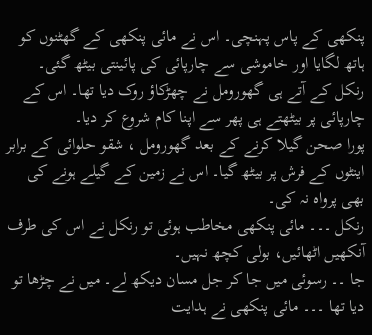پنکھی کے پاس پہنچی۔ اس نے مائی پنکھی کے گھٹنوں کو ہاتھ لگایا اور خاموشی سے چارپائی کی پائینتی بیٹھ گئی۔
رنکل کے آتے ہی گھورومل نے چھڑکاؤ روک دیا تھا۔ اس کے چارپائی پر بیٹھتے ہی پھر سے اپنا کام شروع کر دیا۔
پورا صحن گیلا کرنے کے بعد گھورومل ، شقو حلوائی کے برابر اینٹوں کے فرش پر بیٹھ گیا۔ اس نے زمین کے گیلے ہونے کی بھی پرواہ نہ کی۔
رنکل ۔۔۔ مائی پنکھی مخاطب ہوئی تو رنکل نے اس کی طرف آنکھیں اٹھائیں، بولی کچھ نہیں۔
جا ۔۔ رسوئی میں جا کر جل مسان دیکھ لے۔ میں نے چڑھا تو دیا تھا ۔۔۔ مائی پنکھی نے ہدایت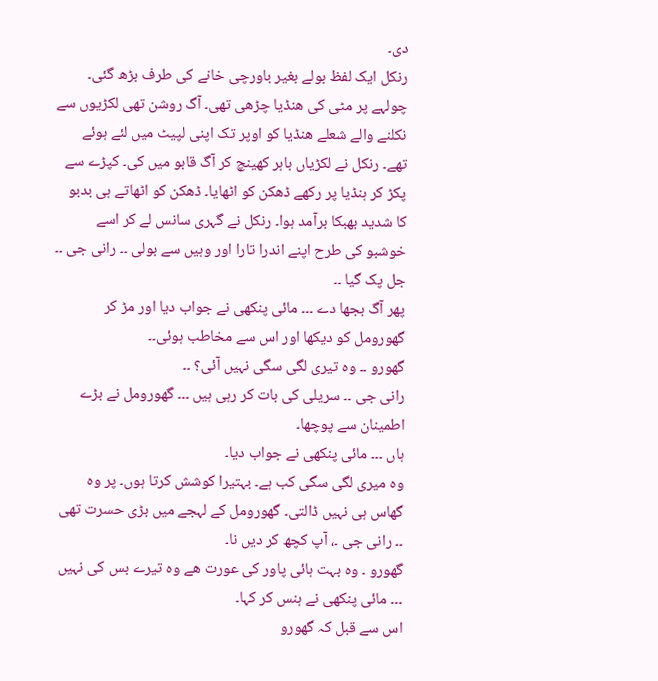دی۔
رنکل ایک لفظ بولے بغیر باورچی خانے کی طرف بڑھ گئی۔ چولہے پر مٹی کی ھنڈیا چڑھی تھی۔ آگ روشن تھی لکڑیوں سے نکلنے والے شعلے ھنڈیا کو اوپر تک اپنی لپیٹ میں لئے ہوئے تھے۔ رنکل نے لکڑیاں باہر کھینچ کر آگ قابو میں کی۔ کپڑے سے پکڑ کر ہنڈیا پر رکھے ڈھکن کو اٹھایا۔ ڈھکن کو اٹھاتے ہی بدبو کا شدید بھبکا برآمد ہوا۔ رنکل نے گہری سانس لے کر اسے خوشبو کی طرح اپنے اندرا تارا اور وہیں سے بولی ۔۔ رانی جی ۔۔ جل پک گیا ۔۔
پھر آگ بجھا دے ۔۔۔ مائی پنکھی نے جواب دیا اور مڑ کر گھورومل کو دیکھا اور اس سے مخاطب ہوئی۔۔
گھورو ۔۔ وہ تیری لگی سگی نہیں آئی؟ ۔۔
رانی جی ۔۔ سریلی کی بات کر رہی ہیں ۔۔۔ گھورومل نے بڑے اطمینان سے پوچھا۔
ہاں ۔۔۔ مائی پنکھی نے جواب دیا۔
وہ میری لگی سگی کب ہے۔ بہتیرا کوشش کرتا ہوں۔ پر وہ گھاس ہی نہیں ڈالتی۔ گھورومل کے لہجے میں بڑی حسرت تھی ۔۔ رانی جی ۔، آپ کچھ کر دیں نا۔
گھورو ۔ وہ بہت ہائی پاور کی عورت ھے وہ تیرے بس کی نہیں ۔۔۔ مائی پنکھی نے ہنس کر کہا۔
اس سے قبل کہ گھورو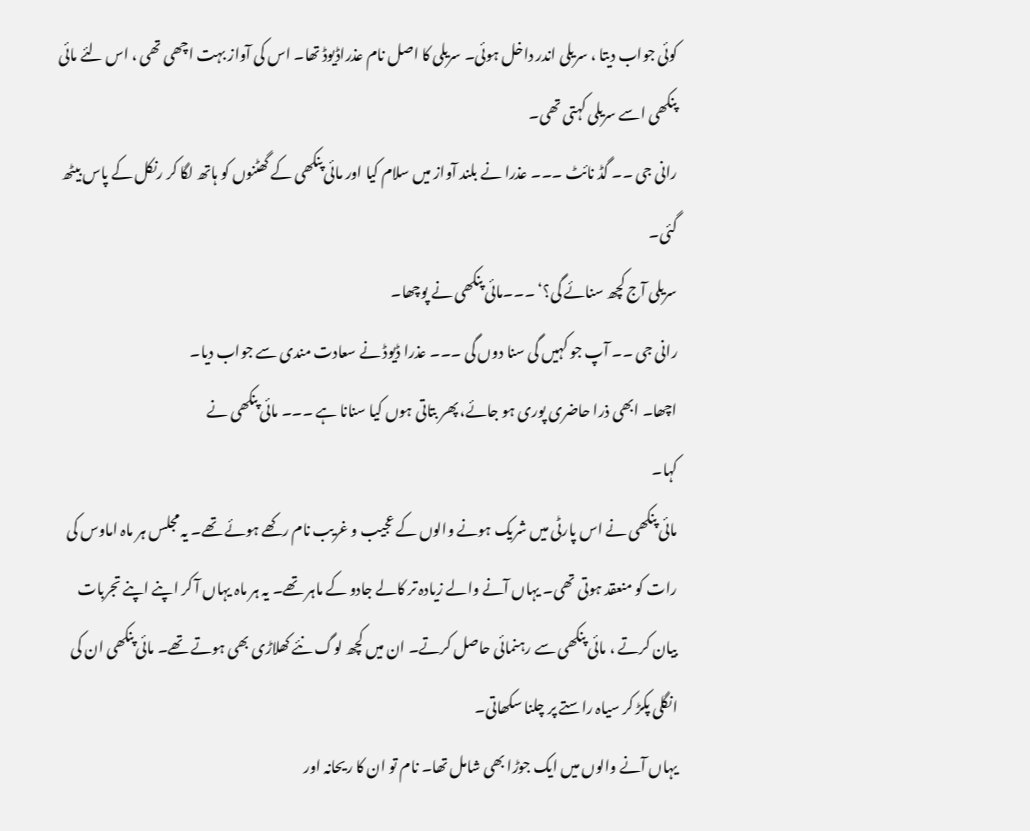کوئی جواب دیتا ، سریلی اندر داخل ہوئی۔ سریلی کا اصل نام عذراڈیوڈ تھا۔ اس کی آواز بہت اچھی تھی ، اس لئے مائی پنکھی اسے سریلی کہتی تھی۔
رانی جی ۔۔ گڈ نائٹ ۔۔۔ عذرا نے بلند آواز میں سلام کیا اور مائی پنکھی کے گھٹنوں کو ہاتھ لگا کر رنکل کے پاس بیٹھ گئی۔
سریلی آج کچھ سنائے گی؟‘ ۔۔۔مائی پنکھی نے پوچھا۔
رانی جی ۔۔ آپ جو کہیں گی سنا دوں گی ۔۔۔ عذرا ڈیوڈ نے سعادت مندی سے جواب دیا۔
اچھا۔ ابھی ذرا حاضری پوری ہو جائے، پھر بتاتی ہوں کیا سنانا ہے ۔۔۔ مائی پنکھی نے
کہا۔
مائی پنکھی نے اس پارٹی میں شریک ہونے والوں کے عجیب و غریب نام رکھے ہوئے تھے۔ یہ مجلس ہر ماہ اماوس کی رات کو منعقد ہوتی تھی۔ یہاں آنے والے زیادہ تر کالے جادو کے ماہر تھے۔ یہ ہر ماہ یہاں آ کر اپنے اپنے تجربات بیان کرتے ، مائی پنکھی سے رہنمائی حاصل کرتے۔ ان میں کچھ لوگ نئے کھلاڑی بھی ہوتے تھے۔ مائی پنکھی ان کی انگلی پکڑ کر سیاہ راستے پر چلنا سکھاتی۔
یہاں آنے والوں میں ایک جوڑا بھی شامل تھا۔ نام تو ان کا ریحانہ اور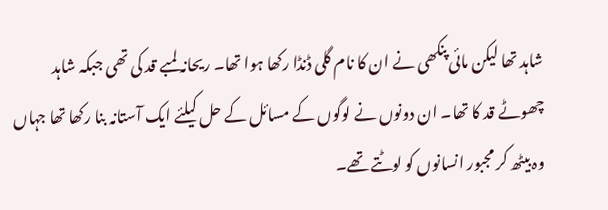شاہد تھا لیکن مائی پنکھی نے ان کا نام گلی ڈنڈا رکھا ہوا تھا۔ ریحانہ لمبے قد کی تھی جبکہ شاہد چھوٹے قد کا تھا۔ ان دونوں نے لوگوں کے مسائل کے حل کیلئے ایک آستانہ بنا رکھا تھا جہاں وہ بیٹھ کر مجبور انسانوں کو لوٹتے تھے۔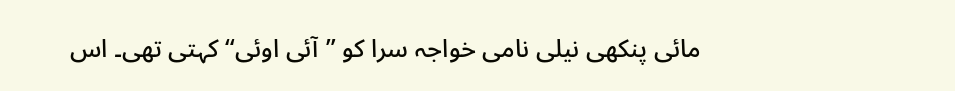مائی پنکھی نیلی نامی خواجہ سرا کو ”آئی اوئی“ کہتی تھی۔ اس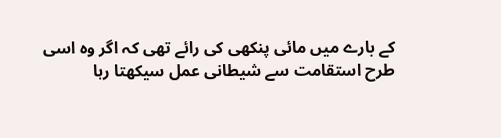کے بارے میں مائی پنکھی کی رائے تھی کہ اگر وہ اسی طرح استقامت سے شیطانی عمل سیکھتا رہا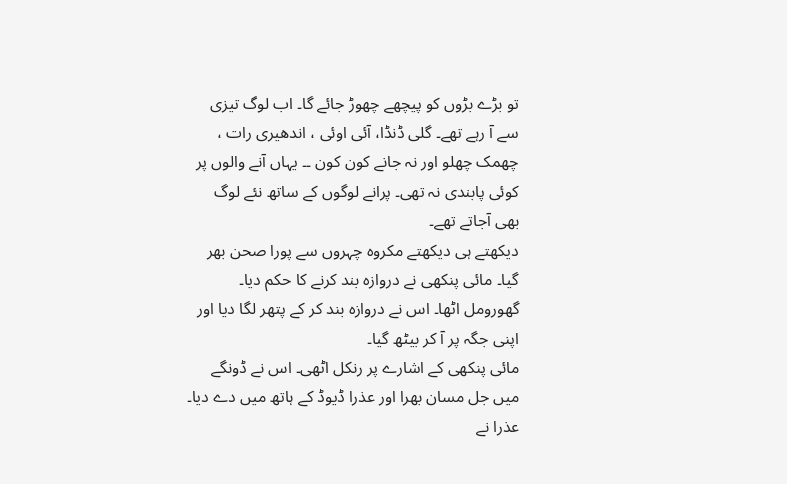تو بڑے بڑوں کو پیچھے چھوڑ جائے گا۔ اب لوگ تیزی سے آ رہے تھے۔ گلی ڈنڈا، آئی اوئی ، اندھیری رات ، چھمک چھلو اور نہ جانے کون کون ۔۔ یہاں آنے والوں پر کوئی پابندی نہ تھی۔ پرانے لوگوں کے ساتھ نئے لوگ بھی آجاتے تھے۔
دیکھتے ہی دیکھتے مکروہ چہروں سے پورا صحن بھر گیا۔ مائی پنکھی نے دروازہ بند کرنے کا حکم دیا۔ گھورومل اٹھا۔ اس نے دروازہ بند کر کے پتھر لگا دیا اور اپنی جگہ پر آ کر بیٹھ گیا۔
مائی پنکھی کے اشارے پر رنکل اٹھی۔ اس نے ڈونگے میں جل مسان بھرا اور عذرا ڈیوڈ کے ہاتھ میں دے دیا۔ عذرا نے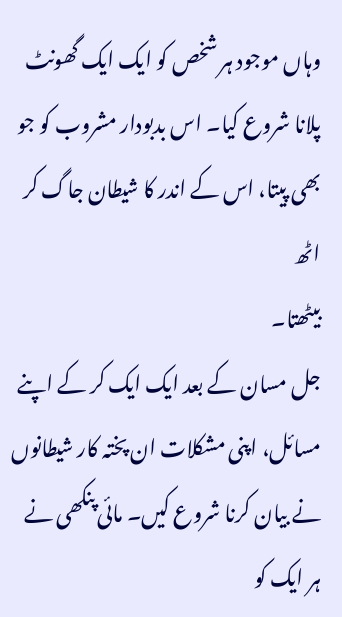وہاں موجود ہر شخص کو ایک ایک گھونٹ پلانا شروع کیا۔ اس بدبودار مشروب کو جو بھی پیتا، اس کے اندر کا شیطان جاگ کر اٹھ
بیٹھتا۔
جل مسان کے بعد ایک ایک کر کے اپنے مسائل، اپنی مشکلات ان پختہ کار شیطانوں نے بیان کرنا شروع کیں۔ مائی پنکھی نے ہر ایک کو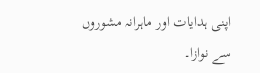اپنی ہدایات اور ماہرانہ مشوروں سے نوازا۔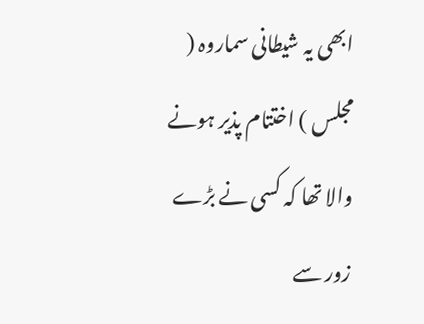ابھی یہ شیطانی سماروہ ( مجلس ) اختتام پذیر ہونے والا تھا کہ کسی نے بڑے زور سے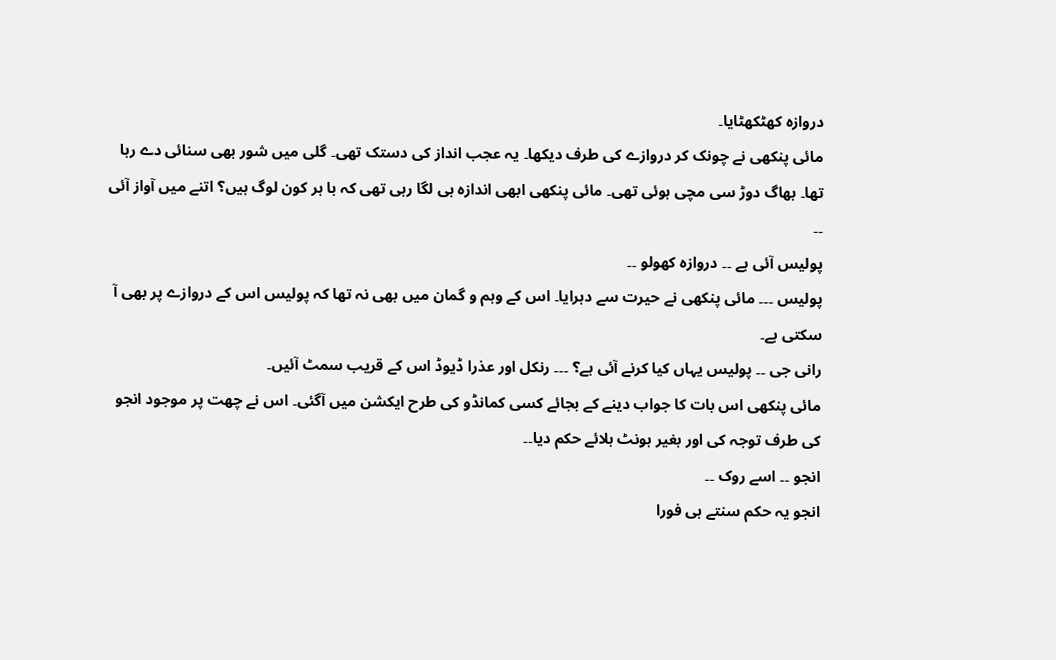دروازہ کھٹکھٹایا۔
مائی پنکھی نے چونک کر دروازے کی طرف دیکھا۔ یہ عجب انداز کی دستک تھی۔ گلی میں شور بھی سنائی دے رہا تھا۔ بھاگ دوڑ سی مچی ہوئی تھی۔ مائی پنکھی ابھی اندازہ ہی لگا رہی تھی کہ با ہر کون لوگ ہیں؟ اتنے میں آواز آئی ۔۔
پولیس آئی ہے ۔۔ دروازہ کھولو ۔۔
پولیس ۔۔۔ مائی پنکھی نے حیرت سے دہرایا۔ اس کے وہم و گمان میں بھی نہ تھا کہ پولیس اس کے دروازے پر بھی آ سکتی ہے۔
رانی جی ۔۔ پولیس یہاں کیا کرنے آئی ہے؟ ۔۔۔ رنکل اور عذرا ڈیوڈ اس کے قریب سمٹ آئیں۔
مائی پنکھی اس بات کا جواب دینے کے بجائے کسی کمانڈو کی طرح ایکشن میں آگئی۔ اس نے چھت پر موجود انجو کی طرف توجہ کی اور بغیر ہونٹ ہلائے حکم دیا۔۔
انجو ۔۔ اسے روک ۔۔
انجو یہ حکم سنتے ہی فورا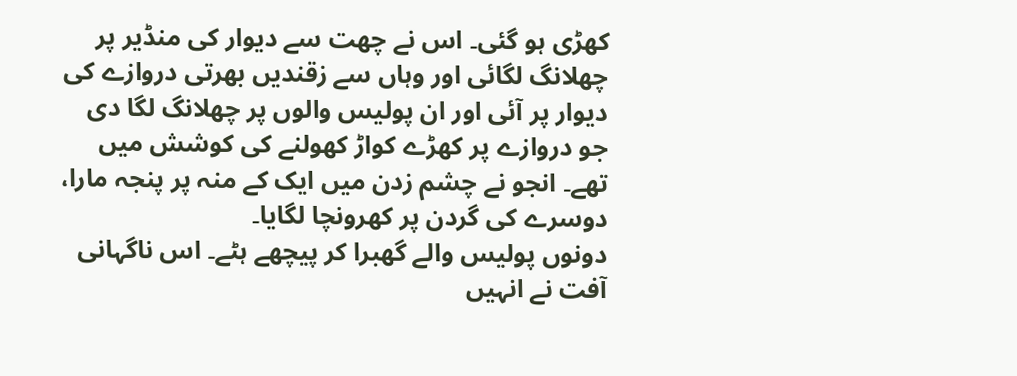کھڑی ہو گئی۔ اس نے چھت سے دیوار کی منڈیر پر چھلانگ لگائی اور وہاں سے زقندیں بھرتی دروازے کی دیوار پر آئی اور ان پولیس والوں پر چھلانگ لگا دی جو دروازے پر کھڑے کواڑ کھولنے کی کوشش میں تھے۔ انجو نے چشم زدن میں ایک کے منہ پر پنجہ مارا، دوسرے کی گردن پر کھرونچا لگایا۔
دونوں پولیس والے گھبرا کر پیچھے ہٹے۔ اس ناگہانی آفت نے انہیں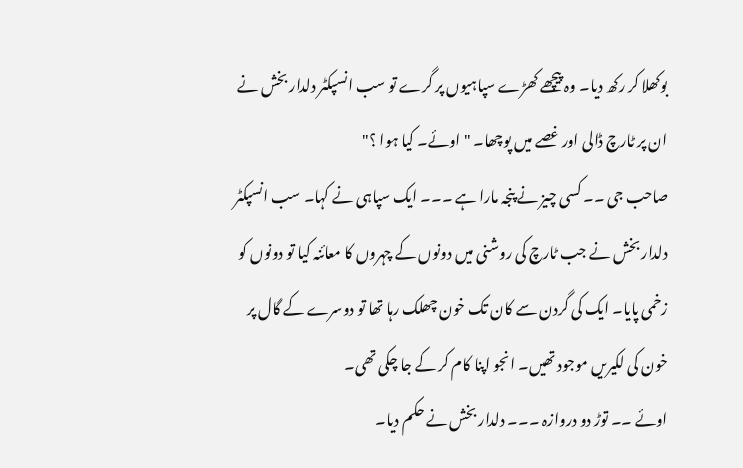بوکھلا کر رکھ دیا۔ وہ پیچھے کھڑے سپاہیوں پر گرے تو سب انسپکٹر دلدار بخش نے ان پر ٹارچ ڈالی اور غصے میں پوچھا۔ " اوئے۔ کیا ہوا ؟"
صاحب جی ۔۔ کسی چیز نے پنجہ مارا ہے ۔۔۔ ایک سپاہی نے کہا۔ سب انسپکٹر دلدار بخش نے جب ٹارچ کی روشنی میں دونوں کے چہروں کا معائنہ کیا تو دونوں کو زخمی پایا۔ ایک کی گردن سے کان تک خون چھلک رہا تھا تو دوسرے کے گال پر خون کی لکیریں موجود تھیں۔ انجو اپنا کام کر کے جا چکی تھی۔
اوئے ۔۔ توڑ دو دروازہ ۔۔۔ دلدار بخش نے حکم دیا۔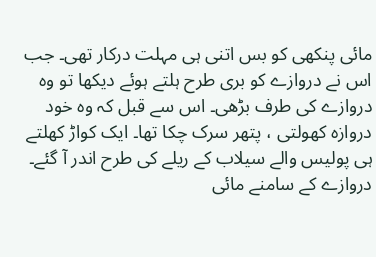مائی پنکھی کو بس اتنی ہی مہلت درکار تھی۔ جب اس نے دروازے کو بری طرح ہلتے ہوئے دیکھا تو وہ دروازے کی طرف بڑھی۔ اس سے قبل کہ وہ خود دروازہ کھولتی ، پتھر سرک چکا تھا۔ ایک کواڑ کھلتے ہی پولیس والے سیلاب کے ریلے کی طرح اندر آ گئے۔
دروازے کے سامنے مائی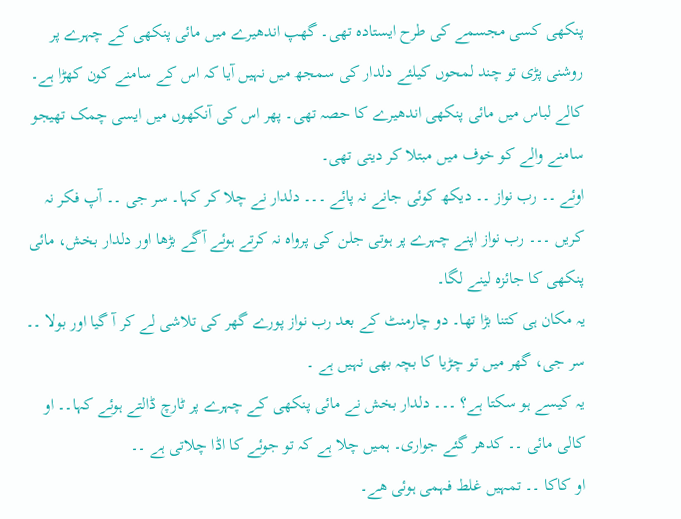پنکھی کسی مجسمے کی طرح ایستادہ تھی۔ گھپ اندھیرے میں مائی پنکھی کے چہرے پر روشنی پڑی تو چند لمحوں کیلئے دلدار کی سمجھ میں نہیں آیا کہ اس کے سامنے کون کھڑا ہے۔ کالے لباس میں مائی پنکھی اندھیرے کا حصہ تھی۔ پھر اس کی آنکھوں میں ایسی چمک تھیجو سامنے والے کو خوف میں مبتلا کر دیتی تھی۔
اوئے ۔۔ رب نواز ۔۔ دیکھ کوئی جانے نہ پائے ۔۔۔ دلدار نے چلا کر کہا۔ سر جی ۔۔ آپ فکر نہ کریں ۔۔۔ رب نواز اپنے چہرے پر ہوتی جلن کی پرواہ نہ کرتے ہوئے آگے بڑھا اور دلدار بخش، مائی پنکھی کا جائزہ لینے لگا۔
یہ مکان ہی کتنا بڑا تھا۔ دو چارمنٹ کے بعد رب نواز پورے گھر کی تلاشی لے کر آ گیا اور بولا ۔۔ سر جی، گھر میں تو چڑیا کا بچہ بھی نہیں ہے ۔
یہ کیسے ہو سکتا ہے؟ ۔۔۔ دلدار بخش نے مائی پنکھی کے چہرے پر ٹارچ ڈالتے ہوئے کہا۔۔ او کالی مائی ۔۔ کدھر گئے جواری۔ ہمیں چلا ہے کہ تو جوئے کا اڈا چلاتی ہے ۔۔
او کاکا ۔۔ تمہیں غلط فہمی ہوئی ھے۔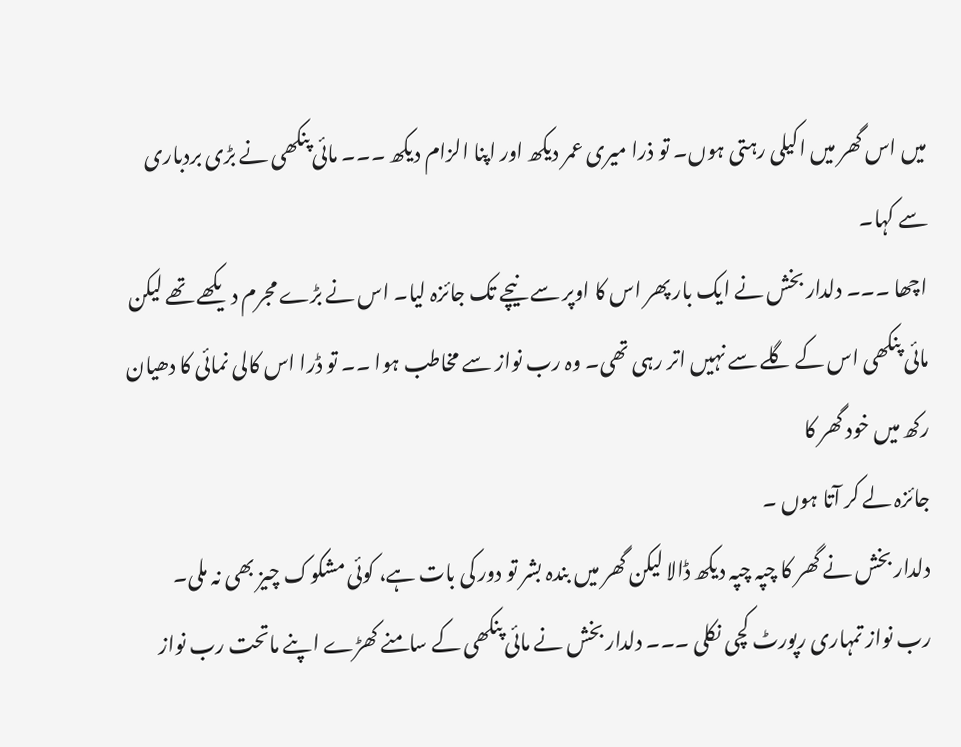میں اس گھر میں اکیلی رہتی ہوں۔ تو ذرا میری عمر دیکھ اور اپنا الزام دیکھ ۔۔۔ مائی پنکھی نے بڑی بردباری سے کہا۔
اچھا ۔۔۔ دلدار بخش نے ایک بار پھر اس کا اوپر سے نیچے تک جائزہ لیا۔ اس نے بڑے مجرم دیکھے تھے لیکن مائی پنکھی اس کے گلے سے نہیں اتر رہی تھی۔ وہ رب نواز سے مخاطب ہوا ۔۔ تو ڈرا اس کالی نمائی کا دھیان رکھ میں خود گھر کا
جائزہ لے کر آتا ہوں ۔
دلدار بخش نے گھر کا چپہ چپہ دیکھ ڈالا لیکن گھر میں بندہ بشر تو دور کی بات ہے، کوئی مشکوک چیز بھی نہ ملی۔
رب نواز تمہاری رپورٹ کچی نکلی ۔۔۔ دلدار بخش نے مائی پنکھی کے سامنے کھڑے اپنے ماتحت رب نواز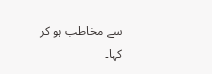سے مخاطب ہو کر کہا۔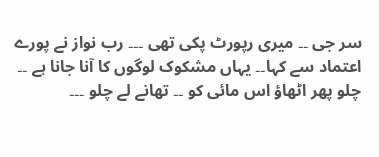سر جی ۔۔ میری رپورٹ پکی تھی ۔۔۔ رب نواز نے پورے اعتماد سے کہا۔۔ یہاں مشکوک لوگوں کا آنا جانا ہے ۔۔
چلو پھر اٹھاؤ اس مائی کو ۔۔ تھانے لے چلو ۔۔۔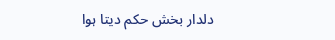دلدار بخش حکم دیتا ہوا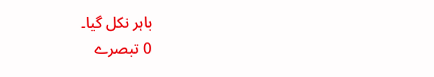باہر نکل گیا۔
0 تبصرے